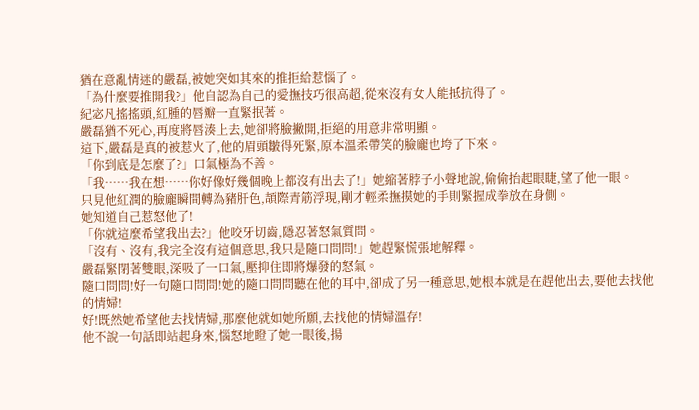猶在意亂情迷的嚴磊,被她突如其來的推拒給惹惱了。
「為什麼要推開我?」他自認為自己的愛撫技巧很高超,從來沒有女人能抵抗得了。
紀宓凡搖搖頭,紅腫的唇瓣一直緊抿著。
嚴磊猶不死心,再度將唇湊上去,她卻將臉撇開,拒絕的用意非常明顯。
這下,嚴磊是真的被惹火了,他的眉頭皺得死緊,原本溫柔帶笑的臉龐也垮了下來。
「你到底是怎麼了?」口氣極為不善。
「我……我在想……你好像好幾個晚上都沒有出去了!」她縮著脖子小聲地說,偷偷抬起眼睫,望了他一眼。
只見他紅潤的臉龐瞬間轉為豬肝色,頡際青筋浮現,剛才輕柔撫摸她的手則緊握成拳放在身側。
她知道自己惹怒他了!
「你就這麼希望我出去?」他咬牙切齒,隱忍著怒氣質問。
「沒有、沒有,我完全沒有這個意思,我只是隨口問問!」她趕緊慌張地解釋。
嚴磊緊閉著雙眼,深吸了一口氣,壓抑住即將爆發的怒氣。
隨口問問!好一句隨口問問!她的隨口問問聽在他的耳中,卻成了另一種意思,她根本就是在趕他出去,要他去找他的情婦!
好!既然她希望他去找情婦,那麼他就如她所願,去找他的情婦溫存!
他不說一句話即站起身來,惱怒地瞪了她一眼後,揚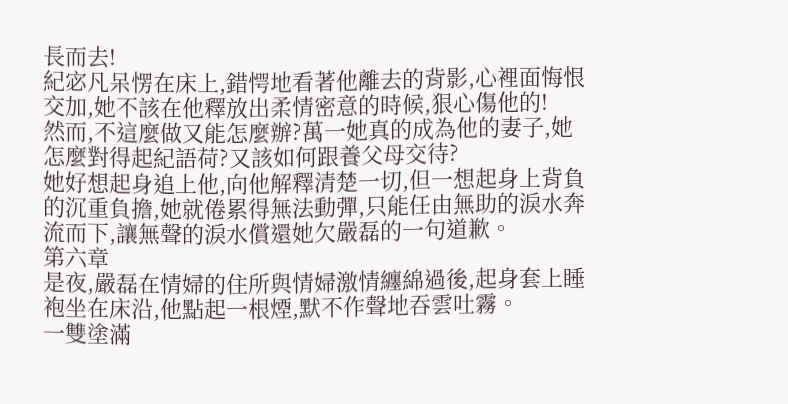長而去!
紀宓凡呆愣在床上,錯愕地看著他離去的背影,心裡面悔恨交加,她不該在他釋放出柔情密意的時候,狠心傷他的!
然而,不這麼做又能怎麼辦?萬一她真的成為他的妻子,她怎麼對得起紀語荷?又該如何跟養父母交待?
她好想起身追上他,向他解釋清楚一切,但一想起身上背負的沉重負擔,她就倦累得無法動彈,只能任由無助的淚水奔流而下,讓無聲的淚水償還她欠嚴磊的一句道歉。
第六章
是夜,嚴磊在情婦的住所與情婦激情纏綿過後,起身套上睡袍坐在床沿,他點起一根煙,默不作聲地吞雲吐霧。
一雙塗滿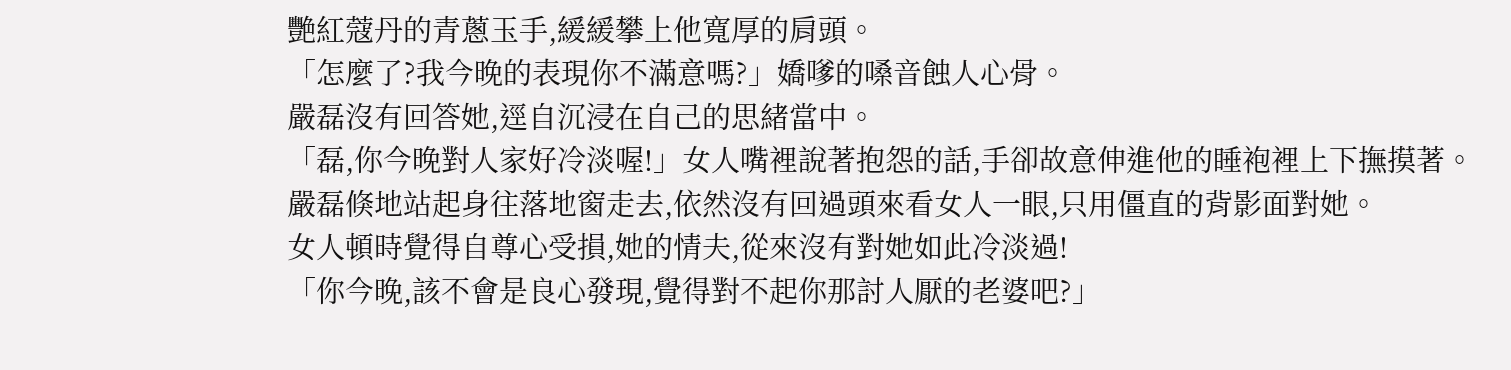艷紅蔻丹的青蔥玉手,緩緩攀上他寬厚的肩頭。
「怎麼了?我今晚的表現你不滿意嗎?」嬌嗲的嗓音蝕人心骨。
嚴磊沒有回答她,逕自沉浸在自己的思緒當中。
「磊,你今晚對人家好冷淡喔!」女人嘴裡說著抱怨的話,手卻故意伸進他的睡袍裡上下撫摸著。
嚴磊倏地站起身往落地窗走去,依然沒有回過頭來看女人一眼,只用僵直的背影面對她。
女人頓時覺得自尊心受損,她的情夫,從來沒有對她如此冷淡過!
「你今晚,該不會是良心發現,覺得對不起你那討人厭的老婆吧?」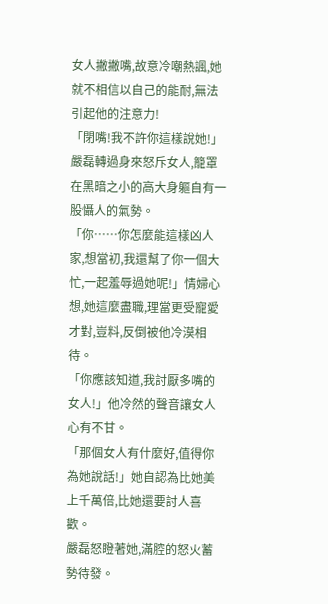女人撇撇嘴,故意冷嘲熱諷,她就不相信以自己的能耐,無法引起他的注意力!
「閉嘴!我不許你這樣說她!」嚴磊轉過身來怒斥女人,籠罩在黑暗之小的高大身軀自有一股懾人的氣勢。
「你……你怎麼能這樣凶人家,想當初,我還幫了你一個大忙,一起羞辱過她呢!」情婦心想,她這麼盡職,理當更受寵愛才對,豈料,反倒被他冷漠相待。
「你應該知道,我討厭多嘴的女人!」他冷然的聲音讓女人心有不甘。
「那個女人有什麼好,值得你為她說話!」她自認為比她美上千萬倍,比她還要討人喜歡。
嚴磊怒瞪著她,滿腔的怒火蓄勢待發。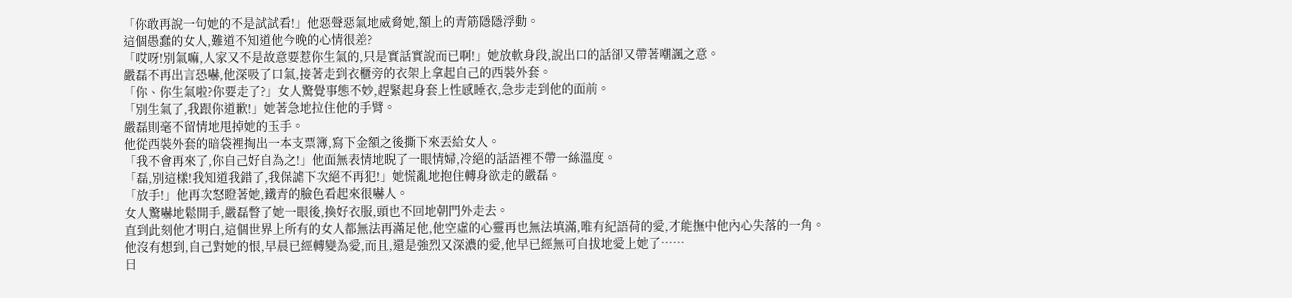「你敢再說一句她的不是試試看!」他惡聲惡氣地威脅她,額上的青筋隱隱浮動。
這個愚蠢的女人,難道不知道他今晚的心情很差?
「哎呀!別氣嘛,人家又不是故意要惹你生氣的,只是實話實說而已啊!」她放軟身段,說出口的話卻又帶著嘲諷之意。
嚴磊不再出言恐嚇,他深吸了口氣,接著走到衣櫃旁的衣架上拿起自己的西裝外套。
「你、你生氣啦?你要走了?」女人驚覺事態不妙,趕緊起身套上性感睡衣,急步走到他的面前。
「別生氣了,我跟你道歉!」她著急地拉住他的手臂。
嚴磊則毫不留情地甩掉她的玉手。
他從西裝外套的暗袋裡掏出一本支票簿,寫下金額之後撕下來丟給女人。
「我不會再來了,你自己好自為之!」他面無表情地睨了一眼情婦,冷絕的話語裡不帶一絲溫度。
「磊,別這樣!我知道我錯了,我保謔下次絕不再犯!」她慌亂地抱住轉身欲走的嚴磊。
「放手!」他再次怒瞪著她,鐵青的臉色看起來很嚇人。
女人驚嚇地鬆開手,嚴磊瞥了她一眼後,換好衣服,頭也不回地朝門外走去。
直到此刻他才明白,這個世界上所有的女人都無法再滿足他,他空虛的心靈再也無法填滿,唯有紀語荷的愛,才能撫中他內心失落的一角。
他沒有想到,自己對她的恨,早晨已經轉變為愛,而且,還是強烈又深濃的愛,他早已經無可自拔地愛上她了……
日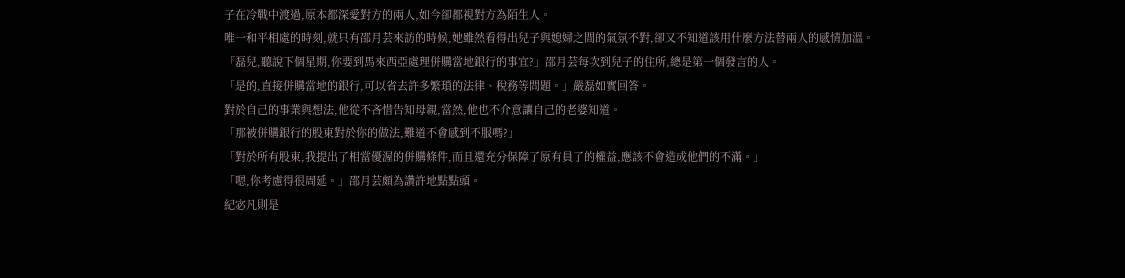子在冷戰中渡過,原本都深愛對方的兩人,如今卻都視對方為陌生人。
唯一和平相處的時刻,就只有邵月芸來訪的時候,她雖然看得出兒子與媳婦之間的氣氛不對,卻又不知道該用什麼方法替兩人的感情加溫。
「磊兒,聽說下個星期,你要到馬來西亞處理併購當地銀行的事宜?」邵月芸每次到兒子的住所,總是第一個發言的人。
「是的,直接併購當地的銀行,可以省去許多繁瑣的法律、稅務等問題。」嚴磊如實回答。
對於自己的事業與想法,他從不吝惜告知母親,當然,他也不介意讓自己的老婆知道。
「那被併購銀行的股東對於你的做法,難道不會感到不服嗎?」
「對於所有股東,我提出了相當優渥的併購條件,而且還充分保障了原有員了的權益,應該不會造成他們的不滿。」
「嗯,你考慮得很周延。」邵月芸頗為讚許地點點頭。
紀宓凡則是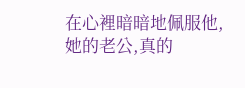在心裡暗暗地佩服他,她的老公,真的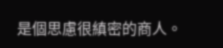是個思慮很縝密的商人。